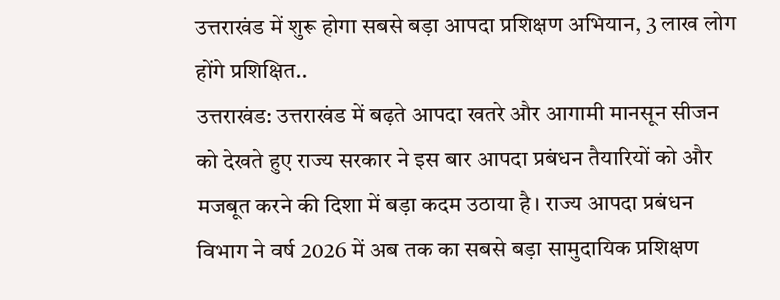उत्तराखंड में शुरू होगा सबसे बड़ा आपदा प्रशिक्षण अभियान, 3 लाख लोग होंगे प्रशिक्षित..
उत्तराखंड: उत्तराखंड में बढ़ते आपदा खतरे और आगामी मानसून सीजन को देखते हुए राज्य सरकार ने इस बार आपदा प्रबंधन तैयारियों को और मजबूत करने की दिशा में बड़ा कदम उठाया है। राज्य आपदा प्रबंधन विभाग ने वर्ष 2026 में अब तक का सबसे बड़ा सामुदायिक प्रशिक्षण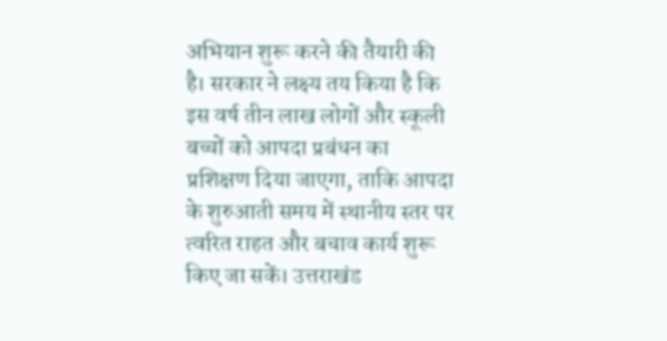अभियान शुरू करने की तैयारी की है। सरकार ने लक्ष्य तय किया है कि इस वर्ष तीन लाख लोगों और स्कूली बच्चों को आपदा प्रबंधन का प्रशिक्षण दिया जाएगा, ताकि आपदा के शुरुआती समय में स्थानीय स्तर पर त्वरित राहत और बचाव कार्य शुरू किए जा सकें। उत्तराखंड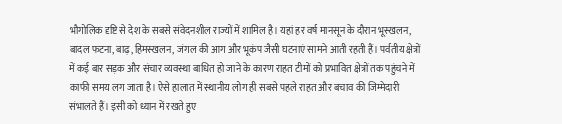भौगोलिक दृष्टि से देश के सबसे संवेदनशील राज्यों में शामिल है। यहां हर वर्ष मानसून के दौरान भूस्खलन, बादल फटना, बाढ़, हिमस्खलन, जंगल की आग और भूकंप जैसी घटनाएं सामने आती रहती हैं। पर्वतीय क्षेत्रों में कई बार सड़क और संचार व्यवस्था बाधित हो जाने के कारण राहत टीमों को प्रभावित क्षेत्रों तक पहुंचने में काफी समय लग जाता है। ऐसे हालात में स्थानीय लोग ही सबसे पहले राहत और बचाव की जिम्मेदारी संभालते हैं। इसी को ध्यान में रखते हुए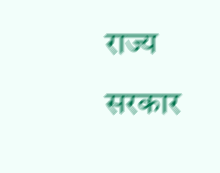राज्य सरकार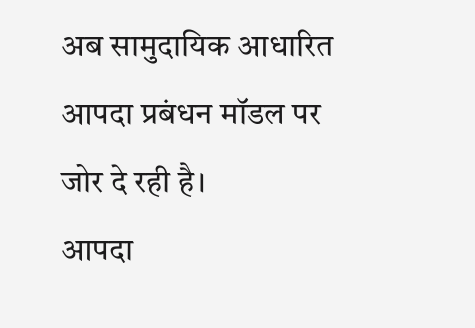अब सामुदायिक आधारित आपदा प्रबंधन मॉडल पर जोर दे रही है।
आपदा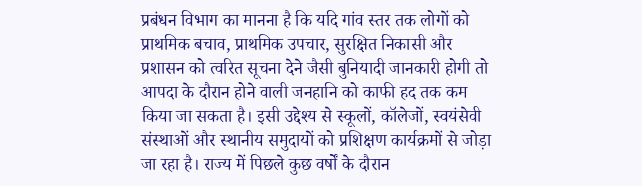प्रबंधन विभाग का मानना है कि यदि गांव स्तर तक लोगों को प्राथमिक बचाव, प्राथमिक उपचार, सुरक्षित निकासी और प्रशासन को त्वरित सूचना देने जैसी बुनियादी जानकारी होगी तो आपदा के दौरान होने वाली जनहानि को काफी हद तक कम किया जा सकता है। इसी उद्देश्य से स्कूलों, कॉलेजों, स्वयंसेवी संस्थाओं और स्थानीय समुदायों को प्रशिक्षण कार्यक्रमों से जोड़ा जा रहा है। राज्य में पिछले कुछ वर्षों के दौरान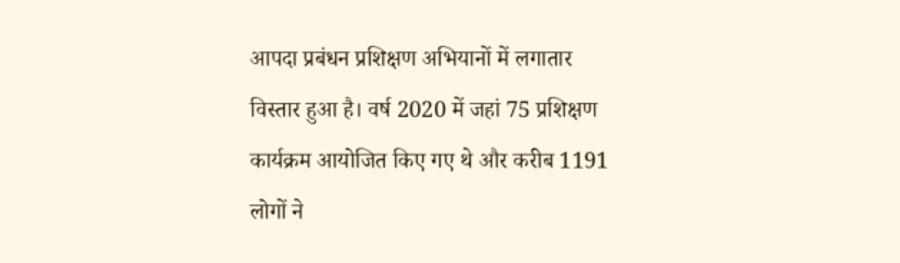आपदा प्रबंधन प्रशिक्षण अभियानों में लगातार विस्तार हुआ है। वर्ष 2020 में जहां 75 प्रशिक्षण कार्यक्रम आयोजित किए गए थे और करीब 1191 लोगों ने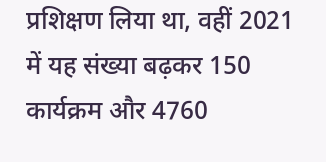प्रशिक्षण लिया था, वहीं 2021 में यह संख्या बढ़कर 150 कार्यक्रम और 4760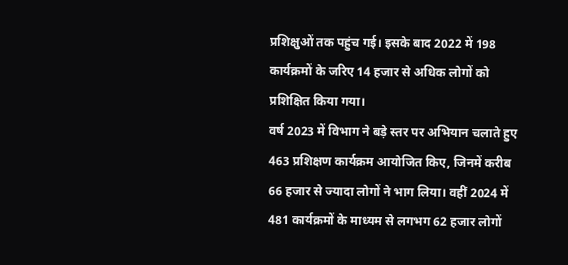प्रशिक्षुओं तक पहुंच गई। इसके बाद 2022 में 198 कार्यक्रमों के जरिए 14 हजार से अधिक लोगों को प्रशिक्षित किया गया।
वर्ष 2023 में विभाग ने बड़े स्तर पर अभियान चलाते हुए 463 प्रशिक्षण कार्यक्रम आयोजित किए, जिनमें करीब 66 हजार से ज्यादा लोगों ने भाग लिया। वहीं 2024 में 481 कार्यक्रमों के माध्यम से लगभग 62 हजार लोगों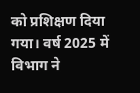को प्रशिक्षण दिया गया। वर्ष 2025 में विभाग ने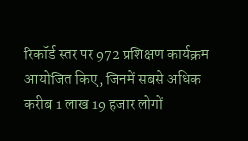रिकॉर्ड स्तर पर 972 प्रशिक्षण कार्यक्रम आयोजित किए, जिनमें सबसे अधिक करीब 1 लाख 19 हजार लोगों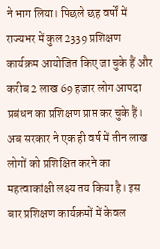ने भाग लिया। पिछले छह वर्षों में राज्यभर में कुल 2339 प्रशिक्षण कार्यक्रम आयोजित किए जा चुके हैं और करीब 2 लाख 69 हजार लोग आपदा प्रबंधन का प्रशिक्षण प्राप्त कर चुके हैं। अब सरकार ने एक ही वर्ष में तीन लाख लोगों को प्रशिक्षित करने का महत्वाकांक्षी लक्ष्य तय किया है। इस बार प्रशिक्षण कार्यक्रमों में केवल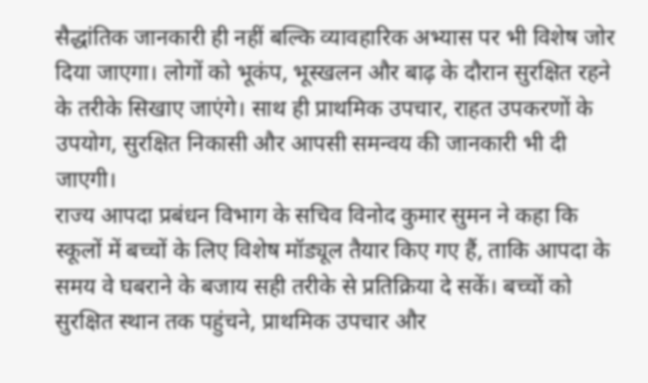सैद्धांतिक जानकारी ही नहीं बल्कि व्यावहारिक अभ्यास पर भी विशेष जोर दिया जाएगा। लोगों को भूकंप, भूस्खलन और बाढ़ के दौरान सुरक्षित रहने के तरीके सिखाए जाएंगे। साथ ही प्राथमिक उपचार, राहत उपकरणों के उपयोग, सुरक्षित निकासी और आपसी समन्वय की जानकारी भी दी जाएगी।
राज्य आपदा प्रबंधन विभाग के सचिव विनोद कुमार सुमन ने कहा कि स्कूलों में बच्चों के लिए विशेष मॉड्यूल तैयार किए गए हैं, ताकि आपदा के समय वे घबराने के बजाय सही तरीके से प्रतिक्रिया दे सकें। बच्चों को सुरक्षित स्थान तक पहुंचने, प्राथमिक उपचार और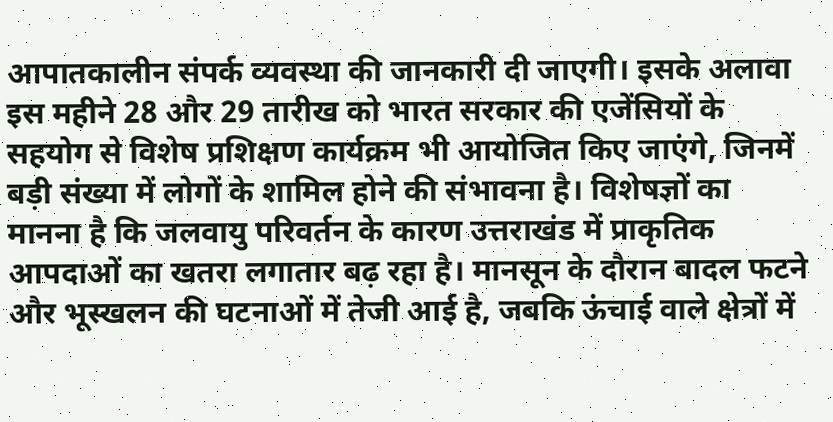आपातकालीन संपर्क व्यवस्था की जानकारी दी जाएगी। इसके अलावा इस महीने 28 और 29 तारीख को भारत सरकार की एजेंसियों के सहयोग से विशेष प्रशिक्षण कार्यक्रम भी आयोजित किए जाएंगे, जिनमें बड़ी संख्या में लोगों के शामिल होने की संभावना है। विशेषज्ञों का मानना है कि जलवायु परिवर्तन के कारण उत्तराखंड में प्राकृतिक आपदाओं का खतरा लगातार बढ़ रहा है। मानसून के दौरान बादल फटने और भूस्खलन की घटनाओं में तेजी आई है, जबकि ऊंचाई वाले क्षेत्रों में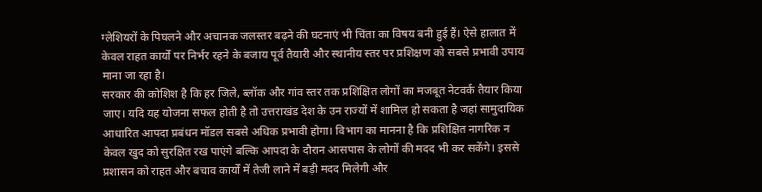ग्लेशियरों के पिघलने और अचानक जलस्तर बढ़ने की घटनाएं भी चिंता का विषय बनी हुई हैं। ऐसे हालात में केवल राहत कार्यों पर निर्भर रहने के बजाय पूर्व तैयारी और स्थानीय स्तर पर प्रशिक्षण को सबसे प्रभावी उपाय माना जा रहा है।
सरकार की कोशिश है कि हर जिले, ब्लॉक और गांव स्तर तक प्रशिक्षित लोगों का मजबूत नेटवर्क तैयार किया जाए। यदि यह योजना सफल होती है तो उत्तराखंड देश के उन राज्यों में शामिल हो सकता है जहां सामुदायिक आधारित आपदा प्रबंधन मॉडल सबसे अधिक प्रभावी होगा। विभाग का मानना है कि प्रशिक्षित नागरिक न केवल खुद को सुरक्षित रख पाएंगे बल्कि आपदा के दौरान आसपास के लोगों की मदद भी कर सकेंगे। इससे प्रशासन को राहत और बचाव कार्यों में तेजी लाने में बड़ी मदद मिलेगी और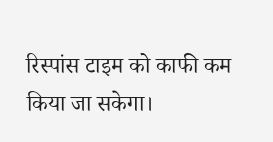रिस्पांस टाइम को काफी कम किया जा सकेगा।